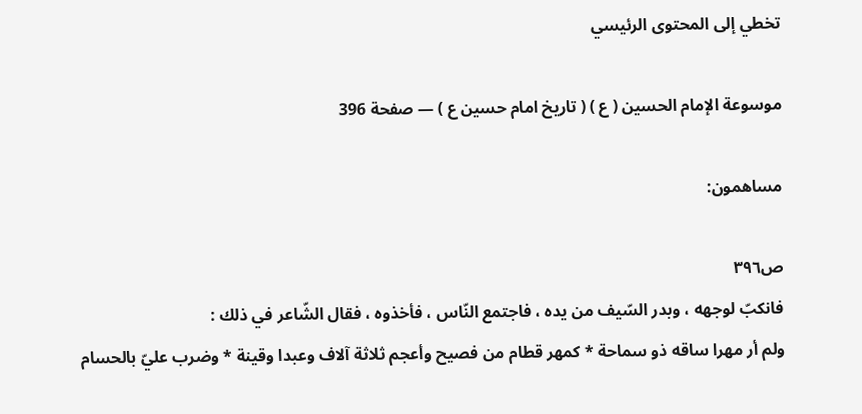تخطي إلى المحتوى الرئيسي

موسوعة الإمام الحسين ( ع ) ( تاريخ امام حسين ع ) — صفحة 396

مساهمون:

ص٣٩٦
فانكبّ لوجهه ، وبدر السّيف من يده ، فاجتمع النّاس ، فأخذوه ، فقال الشّاعر في ذلك :
ولم أر مهرا ساقه ذو سماحة * كمهر قطام من فصيح وأعجم ثلاثة آلاف وعبدا وقينة * وضرب عليّ بالحسام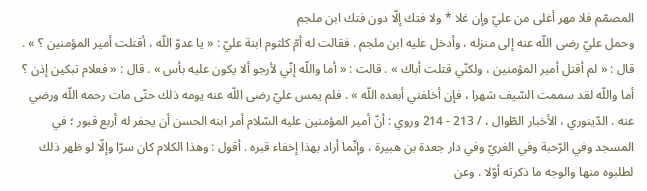المصمّم فلا مهر أغلى من عليّ وإن غلا * ولا فتك إلّا دون فتك ابن ملجم
وحمل عليّ رضى اللّه عنه إلى منزله ، وأدخل عليه ابن ملجم . فقالت له أمّ كلثوم ابنة عليّ : « يا عدوّ اللّه ، أقتلت أمير المؤمنين ؟ » . قال : « لم أقتل أمير المؤمنين ، ولكنّي قتلت أباك » . قالت : « أما واللّه إنّي لأرجو ألا يكون عليه بأس » . قال : « فعلام تبكين إذن ؟ أما واللّه لقد سممت السّيف شهرا ، فإن أخلفني أبعده اللّه » . فلم يمس عليّ رضى اللّه عنه يومه ذلك حتّى مات رحمه اللّه ورضي عنه . الدّينوري ، الأخبار الطّوال ، / 213 - 214 وروي : أنّ أمير المؤمنين عليه السّلام أمر ابنه الحسن أن يحفر له أربع قبور ؛ في المسجد وفي الرّحبة وفي الغريّ وفي دار جعدة بن هبيرة ، وإنّما أراد بهذا إخفاء قبره . أقول : وهذا الكلام كان سرّا وإلّا لو ظهر ذلك لطلبوه منها والوجه ما ذكرته أوّلا . وعن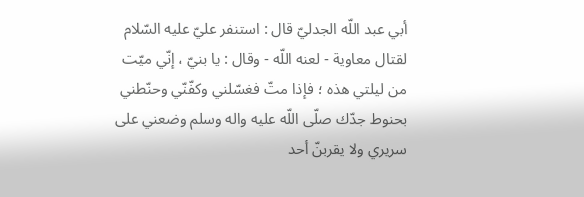أبي عبد اللّه الجدليّ قال : استنفر عليّ عليه السّلام لقتال معاوية - لعنه اللّه - وقال : يا بنيّ ، إنّي ميّت من ليلتي هذه ؛ فإذا متّ فغسّلني وكفّنّي وحنّطني بحنوط جدّك صلّى اللّه عليه واله وسلم وضعني على سريري ولا يقربنّ أحد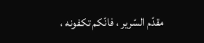مقدّم السّرير ، فانّكم تكفونه ،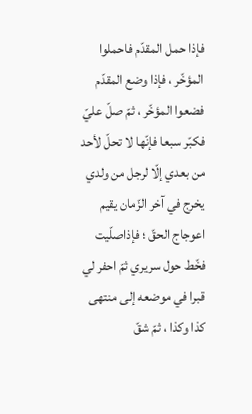فإذا حمل المقدّم فاحملوا المؤخّر ، فإذا وضع المقدّم فضعوا المؤخّر ، ثمّ صلّ عليّ فكبّر سبعا فإنّها لا تحلّ لأحد من بعدي إلّا لرجل من ولدي يخرج في آخر الزّمان يقيم اعوجاج الحقّ ؛ فإذاصلّيت فخّط حول سريري ثمّ احفر لي قبرا في موضعه إلى منتهى كذا وكذا ، ثمّ شقّ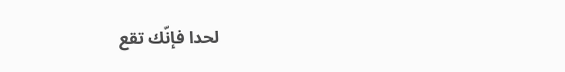لحدا فإنّك تقع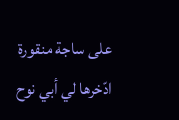على ساجة منقورة ادّخرها لي أبي نوح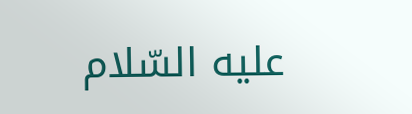عليه السّلام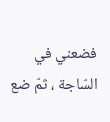فضعني في السّاجة ، ثمّ ضع